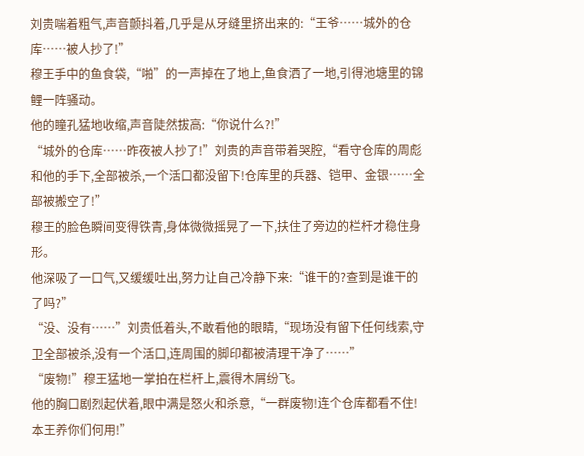刘贵喘着粗气,声音颤抖着,几乎是从牙缝里挤出来的:“王爷……城外的仓库……被人抄了!”
穆王手中的鱼食袋,“啪”的一声掉在了地上,鱼食洒了一地,引得池塘里的锦鲤一阵骚动。
他的瞳孔猛地收缩,声音陡然拔高:“你说什么?!”
“城外的仓库……昨夜被人抄了!”刘贵的声音带着哭腔,“看守仓库的周彪和他的手下,全部被杀,一个活口都没留下!仓库里的兵器、铠甲、金银……全部被搬空了!”
穆王的脸色瞬间变得铁青,身体微微摇晃了一下,扶住了旁边的栏杆才稳住身形。
他深吸了一口气,又缓缓吐出,努力让自己冷静下来:“谁干的?查到是谁干的了吗?”
“没、没有……”刘贵低着头,不敢看他的眼睛,“现场没有留下任何线索,守卫全部被杀,没有一个活口,连周围的脚印都被清理干净了……”
“废物!”穆王猛地一掌拍在栏杆上,震得木屑纷飞。
他的胸口剧烈起伏着,眼中满是怒火和杀意,“一群废物!连个仓库都看不住!本王养你们何用!”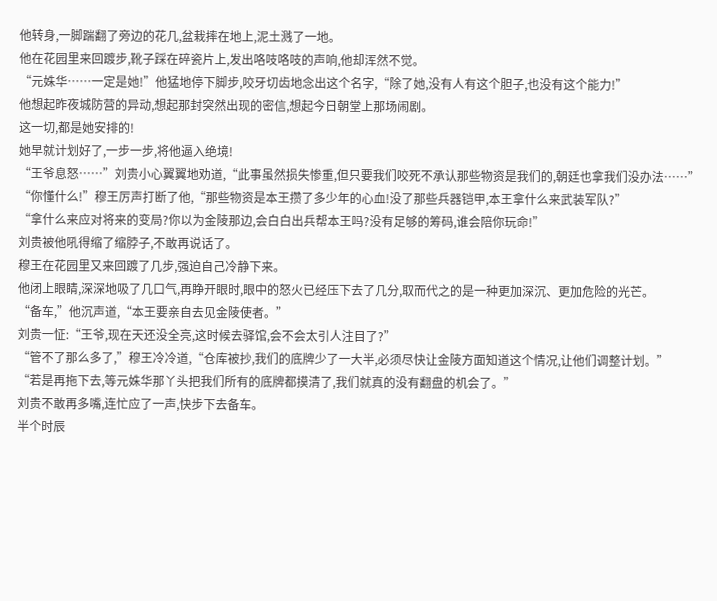他转身,一脚踹翻了旁边的花几,盆栽摔在地上,泥土溅了一地。
他在花园里来回踱步,靴子踩在碎瓷片上,发出咯吱咯吱的声响,他却浑然不觉。
“元姝华……一定是她!”他猛地停下脚步,咬牙切齿地念出这个名字,“除了她,没有人有这个胆子,也没有这个能力!”
他想起昨夜城防营的异动,想起那封突然出现的密信,想起今日朝堂上那场闹剧。
这一切,都是她安排的!
她早就计划好了,一步一步,将他逼入绝境!
“王爷息怒……”刘贵小心翼翼地劝道,“此事虽然损失惨重,但只要我们咬死不承认那些物资是我们的,朝廷也拿我们没办法……”
“你懂什么!”穆王厉声打断了他,“那些物资是本王攒了多少年的心血!没了那些兵器铠甲,本王拿什么来武装军队?”
“拿什么来应对将来的变局?你以为金陵那边,会白白出兵帮本王吗?没有足够的筹码,谁会陪你玩命!”
刘贵被他吼得缩了缩脖子,不敢再说话了。
穆王在花园里又来回踱了几步,强迫自己冷静下来。
他闭上眼睛,深深地吸了几口气,再睁开眼时,眼中的怒火已经压下去了几分,取而代之的是一种更加深沉、更加危险的光芒。
“备车,”他沉声道,“本王要亲自去见金陵使者。”
刘贵一怔:“王爷,现在天还没全亮,这时候去驿馆,会不会太引人注目了?”
“管不了那么多了,”穆王冷冷道,“仓库被抄,我们的底牌少了一大半,必须尽快让金陵方面知道这个情况,让他们调整计划。”
“若是再拖下去,等元姝华那丫头把我们所有的底牌都摸清了,我们就真的没有翻盘的机会了。”
刘贵不敢再多嘴,连忙应了一声,快步下去备车。
半个时辰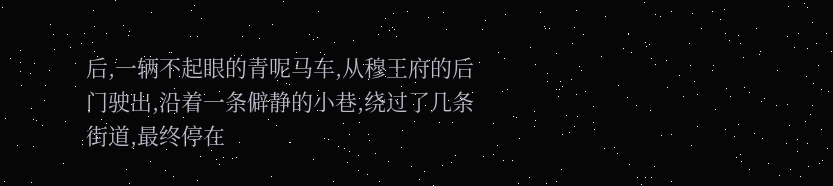后,一辆不起眼的青呢马车,从穆王府的后门驶出,沿着一条僻静的小巷,绕过了几条街道,最终停在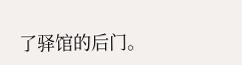了驿馆的后门。